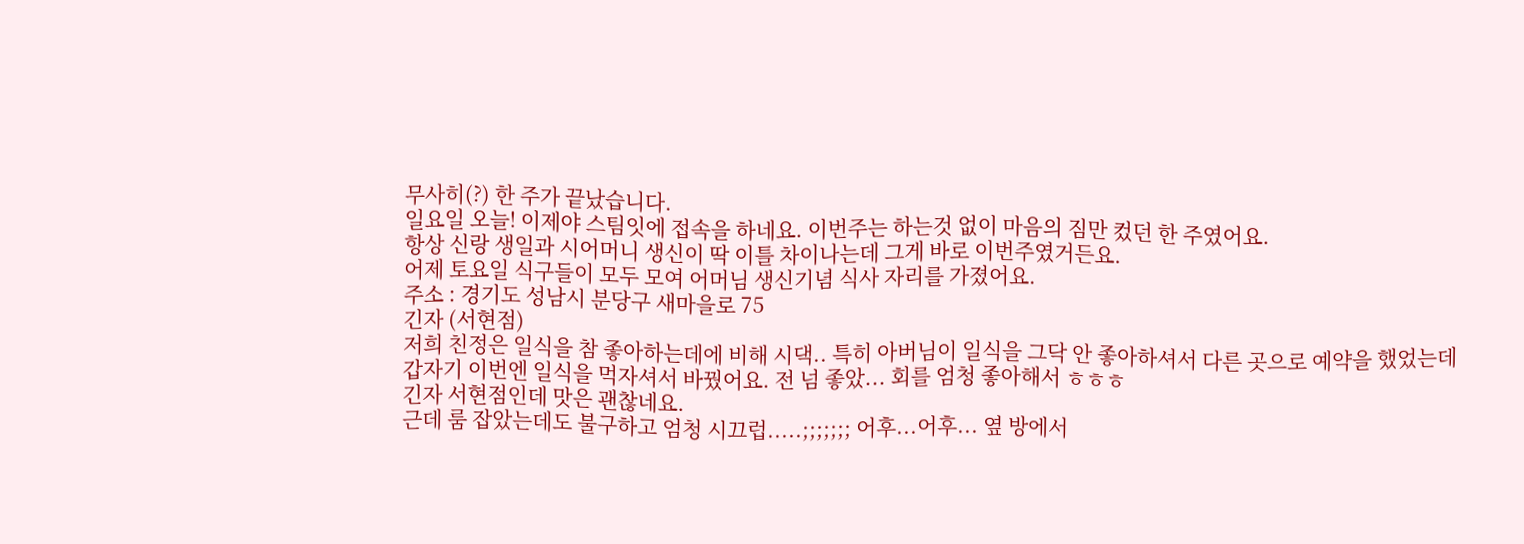무사히(?) 한 주가 끝났습니다.
일요일 오늘! 이제야 스팀잇에 접속을 하네요. 이번주는 하는것 없이 마음의 짐만 컸던 한 주였어요.
항상 신랑 생일과 시어머니 생신이 딱 이틀 차이나는데 그게 바로 이번주였거든요.
어제 토요일 식구들이 모두 모여 어머님 생신기념 식사 자리를 가졌어요.
주소 : 경기도 성남시 분당구 새마을로 75
긴자 (서현점)
저희 친정은 일식을 참 좋아하는데에 비해 시댁.. 특히 아버님이 일식을 그닥 안 좋아하셔서 다른 곳으로 예약을 했었는데 갑자기 이번엔 일식을 먹자셔서 바꿨어요. 전 넘 좋았... 회를 엄청 좋아해서 ㅎㅎㅎ
긴자 서현점인데 맛은 괜찮네요.
근데 룸 잡았는데도 불구하고 엄청 시끄럽.....;;;;;;; 어후...어후... 옆 방에서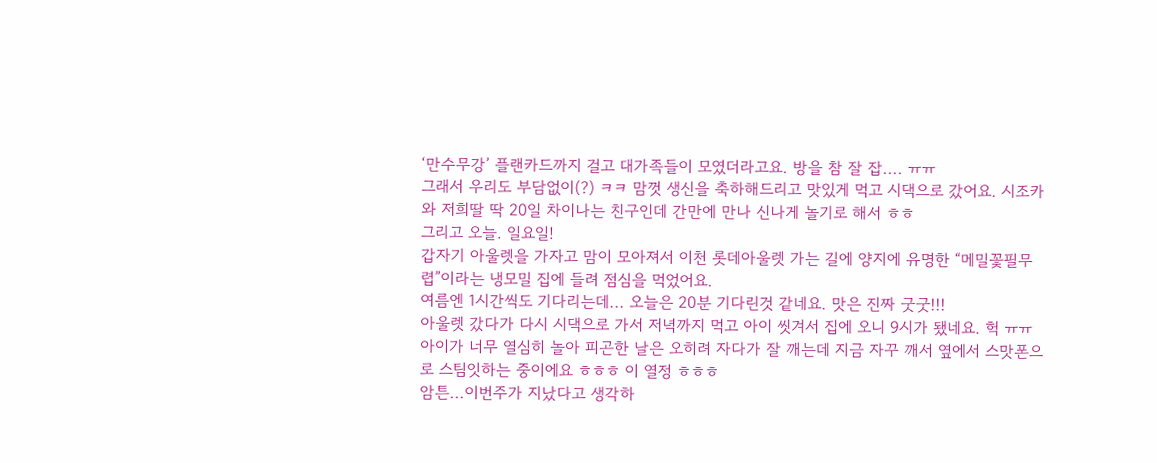‘만수무강’ 플랜카드까지 걸고 대가족들이 모였더라고요. 방을 참 잘 잡.... ㅠㅠ
그래서 우리도 부담없이(?) ㅋㅋ 맘껏 생신을 축하해드리고 맛있게 먹고 시댁으로 갔어요. 시조카와 저희딸 딱 20일 차이나는 친구인데 간만에 만나 신나게 놀기로 해서 ㅎㅎ
그리고 오늘. 일요일!
갑자기 아울렛을 가자고 맘이 모아져서 이천 롯데아울렛 가는 길에 양지에 유명한 “메밀꽃필무렵”이라는 냉모밀 집에 들려 점심을 먹었어요.
여름엔 1시간씩도 기다리는데... 오늘은 20분 기다린것 같네요. 맛은 진짜 굿굿!!!
아울렛 갔다가 다시 시댁으로 가서 저녁까지 먹고 아이 씻겨서 집에 오니 9시가 됐네요. 헉 ㅠㅠ
아이가 너무 열심히 놀아 피곤한 날은 오히려 자다가 잘 깨는데 지금 자꾸 깨서 옆에서 스맛폰으로 스팀잇하는 중이에요 ㅎㅎㅎ 이 열정 ㅎㅎㅎ
암튼...이번주가 지났다고 생각하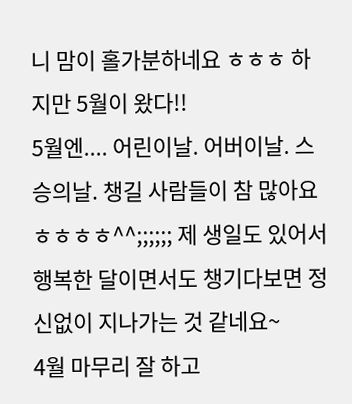니 맘이 홀가분하네요 ㅎㅎㅎ 하지만 5월이 왔다!!
5월엔.... 어린이날. 어버이날. 스승의날. 챙길 사람들이 참 많아요 ㅎㅎㅎㅎ^^;;;;;; 제 생일도 있어서 행복한 달이면서도 챙기다보면 정신없이 지나가는 것 같네요~
4월 마무리 잘 하고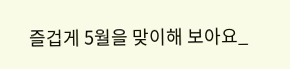즐겁게 5월을 맞이해 보아요_